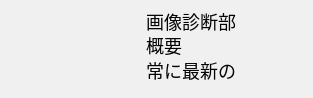画像診断部
概要
常に最新の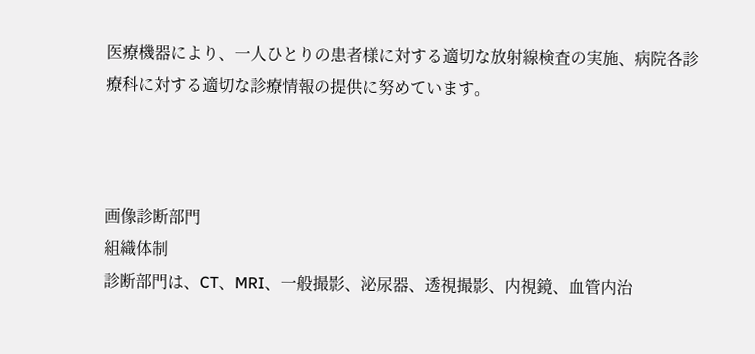医療機器により、一人ひとりの患者様に対する適切な放射線検査の実施、病院各診療科に対する適切な診療情報の提供に努めています。



画像診断部門
組織体制
診断部門は、CT、MRI、一般撮影、泌尿器、透視撮影、内視鏡、血管内治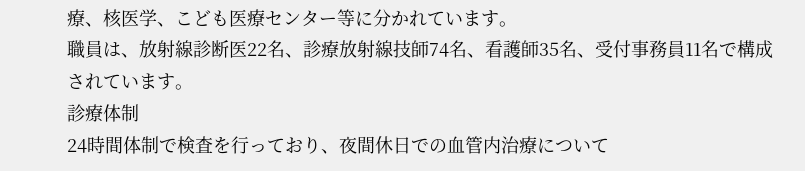療、核医学、こども医療センター等に分かれています。
職員は、放射線診断医22名、診療放射線技師74名、看護師35名、受付事務員11名で構成されています。
診療体制
24時間体制で検査を行っており、夜間休日での血管内治療について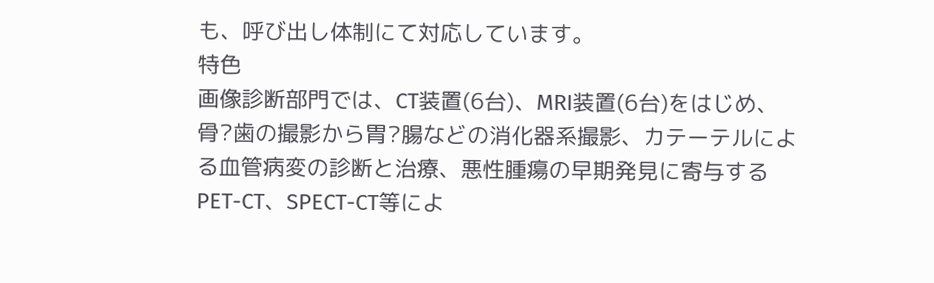も、呼び出し体制にて対応しています。
特色
画像診断部門では、CT装置(6台)、MRI装置(6台)をはじめ、骨?歯の撮影から胃?腸などの消化器系撮影、カテーテルによる血管病変の診断と治療、悪性腫瘍の早期発見に寄与するPET-CT、SPECT-CT等によ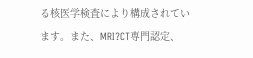る核医学検査により構成されています。また、MRI?CT専門認定、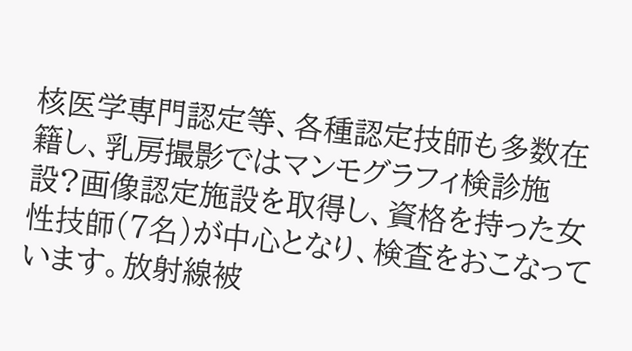核医学専門認定等、各種認定技師も多数在籍し、乳房撮影ではマンモグラフィ検診施設?画像認定施設を取得し、資格を持った女性技師(7名)が中心となり、検査をおこなっています。放射線被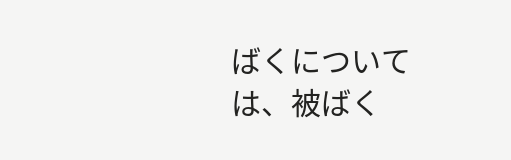ばくについては、被ばく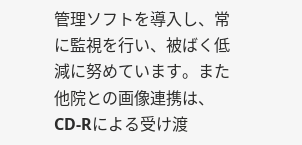管理ソフトを導入し、常に監視を行い、被ばく低減に努めています。また他院との画像連携は、CD-Rによる受け渡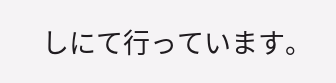しにて行っています。